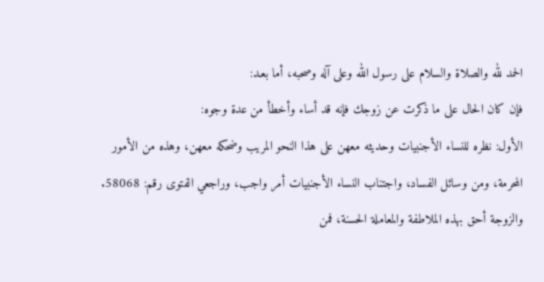الحمد لله والصلاة والسلام على رسول الله وعلى آله وصحبه، أما بعـد:
فإن كان الحال على ما ذكرت عن زوجك فإنه قد أساء وأخطأ من عدة وجوه:
الأول: نظره للنساء الأجنبيات وحديثه معهن على هذا النحو المريب وضحكه معهن، وهذه من الأمور المحرمة، ومن وسائل الفساد، واجتناب النساء الأجنبيات أمر واجب، وراجعي الفتوى رقم: 58068.
والزوجة أحق بهذه الملاطفة والمعاملة الحسنة، فمن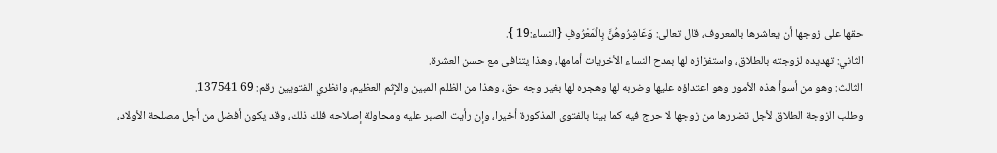حقها على زوجها أن يعاشرها بالمعروف، قال تعالى: وَعَاشِرُوهُنَّ بِالْمَعْرُوفِ {النساء:19 }.
الثاني: تهديده لزوجته بالطلاق، واستفزازه لها بمدح النساء الأخريات أمامها، وهذا يتنافى مع حسن العشرة.
الثالث: وهو من أسوأ هذه الأمور وهو اعتداؤه عليها وضربه لها وهجره لها بغير وجه حق، وهذا من الظلم المبين والإثم العظيم، وانظري الفتويين رقم: 69 137541.
وطلب الزوجة الطلاق لأجل تضررها من زوجها لا حرج فيه كما بينا بالفتوى المذكورة أخيرا، وإن رأيت الصبر عليه ومحاولة إصلاحه فلك ذلك، وقد يكون أفضل من أجل مصلحة الأولاد،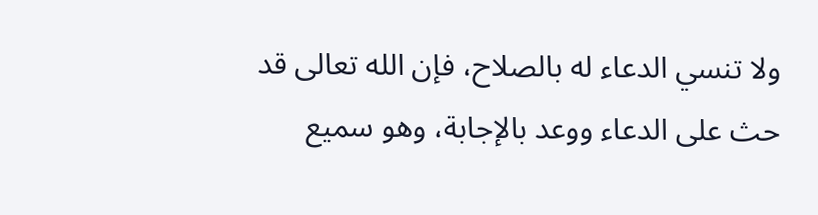ولا تنسي الدعاء له بالصلاح، فإن الله تعالى قد حث على الدعاء ووعد بالإجابة، وهو سميع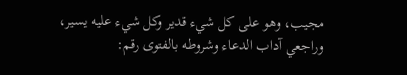مجيب، وهو على كل شيء قدير وكل شيء عليه يسير، وراجعي آداب الدعاء وشروطه بالفتوى رقم: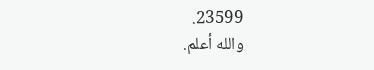23599.
والله أعلم.